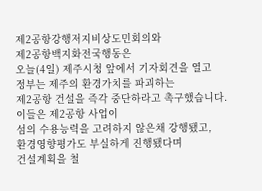제2공항강행저지비상도민회의와
제2공항백지화전국행동은
오늘(4일) 제주시청 앞에서 기자회견을 열고
정부는 제주의 환경가치를 파괴하는
제2공항 건설을 즉각 중단하라고 촉구했습니다.
이들은 제2공항 사업이
섬의 수용능력을 고려하지 않은채 강행됐고,
환경영향평가도 부실하게 진행됐다며
건설계획을 철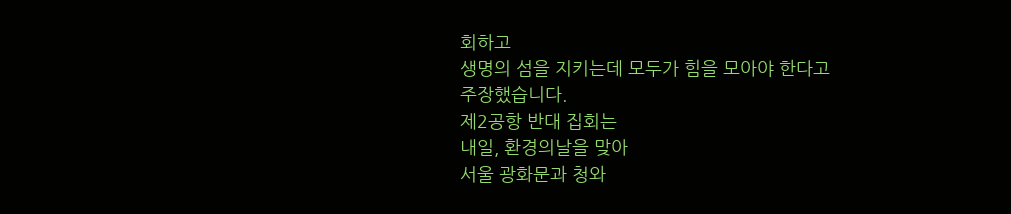회하고
생명의 섬을 지키는데 모두가 힘을 모아야 한다고
주장했습니다.
제2공항 반대 집회는
내일, 환경의날을 맞아
서울 광화문과 청와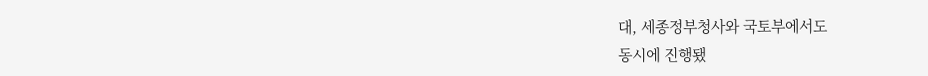대, 세종정부청사와 국토부에서도
동시에 진행됐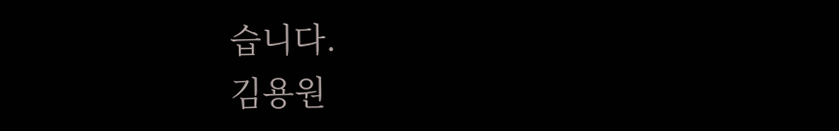습니다.
김용원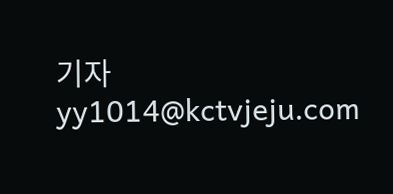기자
yy1014@kctvjeju.com